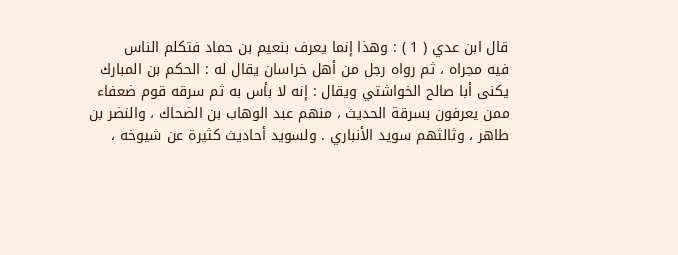قال ابن عدي ( 1 ) : وهذا إنما يعرف بنعيم بن حماد فتكلم الناس
فيه مجراه ، ثم رواه رجل من أهل خراسان يقال له : الحكم بن المبارك
يكنى أبا صالح الخواشتي ويقال : إنه لا بأس به ثم سرقه قوم ضعفاء
ممن يعرفون بسرقة الحديث ، منهم عبد الوهاب بن الضحاك ، والنضر بن
طاهر ، وثالثهم سويد الأنباري . ولسويد أحاديث كثيرة عن شيوخه ،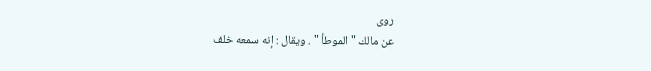روى
عن مالك " الموطأ " . ويقال : إنه سمعه خلف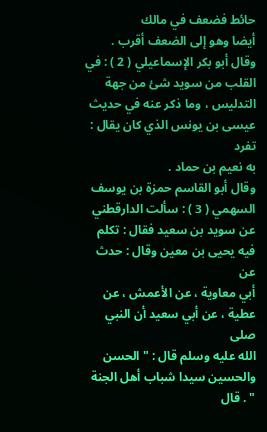حائط فضعف في مالك
أيضا وهو إلى الضعف أقرب .
وقال أبو بكر الإسماعيلي ( 2 ) : في القلب من سويد شئ من جهة
التدليس ، وما ذكر عنه في حديث عيسى بن يونس الذي كان يقال : تفرد
به نعيم بن حماد .
وقال أبو القاسم حمزة بن يوسف السهمي ( 3 ) : سألت الدارقطني
عن سويد بن سعيد فقال : تكلم فيه يحيى بن معين وقال : حدث عن
أبي معاوية ، عن الأعمش ، عن عطية ، عن أبي سعيد أن النبي صلى
الله عليه وسلم قال : " الحسن والحسين سيدا شباب أهل الجنة " . قال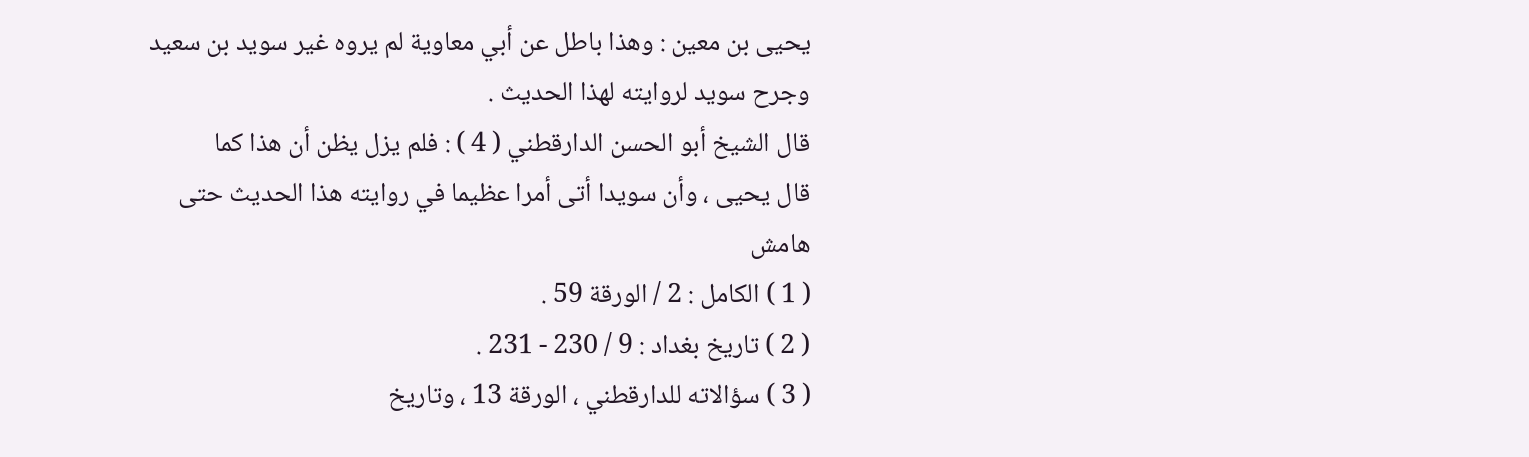يحيى بن معين : وهذا باطل عن أبي معاوية لم يروه غير سويد بن سعيد
وجرح سويد لروايته لهذا الحديث .
قال الشيخ أبو الحسن الدارقطني ( 4 ) : فلم يزل يظن أن هذا كما
قال يحيى ، وأن سويدا أتى أمرا عظيما في روايته هذا الحديث حتى
هامش
( 1 ) الكامل : 2 / الورقة 59 .
( 2 ) تاريخ بغداد : 9 / 230 - 231 .
( 3 ) سؤالاته للدارقطني ، الورقة 13 ، وتاريخ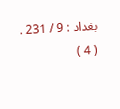بغداد : 9 / 231 .
( 4 )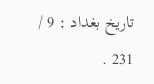تاريخ بغداد : 9 / 231 .